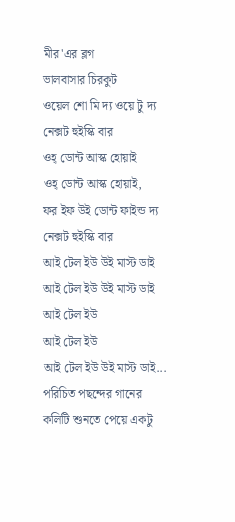মীর'এর ব্লগ
ভালবাসার চিরকুট
ওয়েল শো মি দ্য ওয়ে টু দ্য নেক্সট হুইস্কি বার
ওহ্ ডোন্ট আস্ক হোয়াই
ওহ্ ডোন্ট আস্ক হোয়াই,
ফর ইফ উই ডোন্ট ফাইন্ড দ্য নেক্সট হুইস্কি বার
আই টেল ইউ উই মাস্ট ডাই
আই টেল ইউ উই মাস্ট ডাই
আই টেল ইউ
আই টেল ইউ
আই টেল ইউ উই মাস্ট ডাই...
পরিচিত পছন্দের গানের কলিটি শুনতে পেয়ে একটু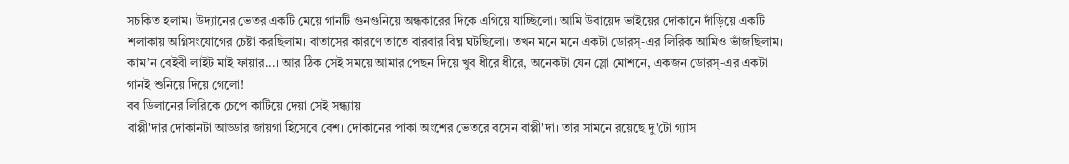সচকিত হলাম। উদ্যানের ভেতর একটি মেয়ে গানটি গুনগুনিয়ে অন্ধকারের দিকে এগিয়ে যাচ্ছিলো। আমি উবায়েদ ভাইয়ের দোকানে দাঁড়িয়ে একটি শলাকায় অগ্নিসংযোগের চেষ্টা করছিলাম। বাতাসের কারণে তাতে বারবার বিঘ্ন ঘটছিলো। তখন মনে মনে একটা ডোরস্-এর লিরিক আমিও ভাঁজছিলাম। কাম’ন বেইবী লাইট মাই ফায়ার...। আর ঠিক সেই সময়ে আমার পেছন দিয়ে খুব ধীরে ধীরে, অনেকটা যেন স্লো মোশনে, একজন ডোরস্-এর একটা গানই শুনিয়ে দিয়ে গেলো!
বব ডিলানের লিরিকে চেপে কাটিয়ে দেয়া সেই সন্ধ্যায়
বাপ্পী'দার দোকানটা আড্ডার জায়গা হিসেবে বেশ। দোকানের পাকা অংশের ভেতরে বসেন বাপ্পী'দা। তার সামনে রয়েছে দু'টো গ্যাস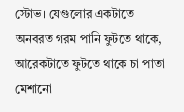স্টোভ। যেগুলোর একটাতে অনবরত গরম পানি ফুটতে থাকে, আরেকটাতে ফুটতে থাকে চা পাতা মেশানো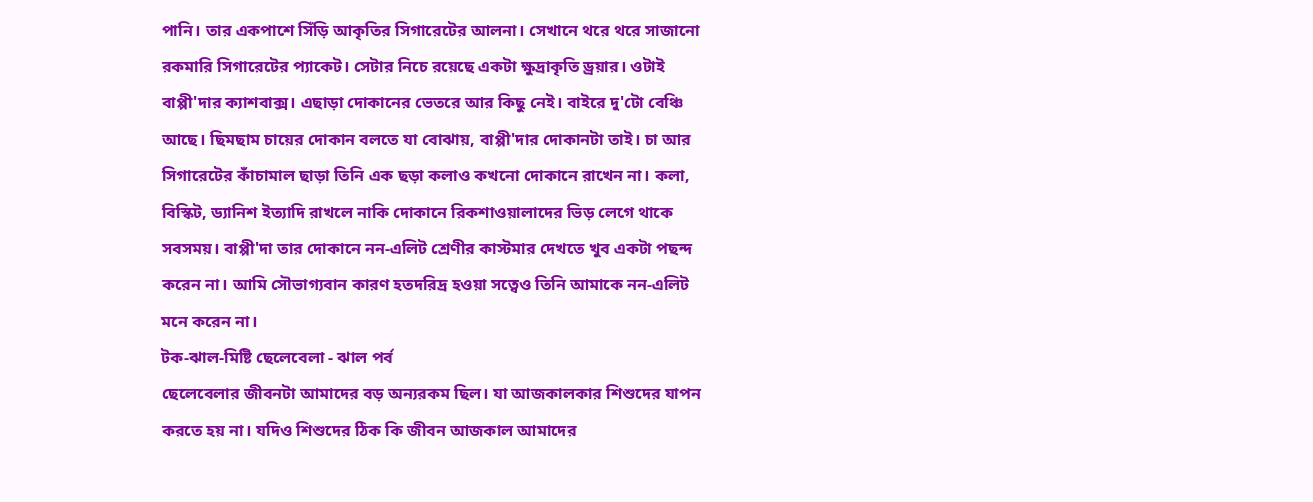পানি। তার একপাশে সিঁড়ি আকৃতির সিগারেটের আলনা। সেখানে থরে থরে সাজানো রকমারি সিগারেটের প্যাকেট। সেটার নিচে রয়েছে একটা ক্ষুদ্রাকৃতি ড্রয়ার। ওটাই বাপ্পী'দার ক্যাশবাক্স। এছাড়া দোকানের ভেতরে আর কিছু নেই। বাইরে দু'টো বেঞ্চি আছে। ছিমছাম চায়ের দোকান বলতে যা বোঝায়, বাপ্পী'দার দোকানটা তাই। চা আর সিগারেটের কাঁচামাল ছাড়া তিনি এক ছড়া কলাও কখনো দোকানে রাখেন না। কলা, বিস্কিট, ড্যানিশ ইত্যাদি রাখলে নাকি দোকানে রিকশাওয়ালাদের ভিড় লেগে থাকে সবসময়। বাপ্পী'দা তার দোকানে নন-এলিট শ্রেণীর কাস্টমার দেখতে খুব একটা পছন্দ করেন না। আমি সৌভাগ্যবান কারণ হতদরিদ্র হওয়া সত্বেও তিনি আমাকে নন-এলিট মনে করেন না।
টক-ঝাল-মিষ্টি ছেলেবেলা - ঝাল পর্ব
ছেলেবেলার জীবনটা আমাদের বড় অন্যরকম ছিল। যা আজকালকার শিশুদের যাপন করতে হয় না। যদিও শিশুদের ঠিক কি জীবন আজকাল আমাদের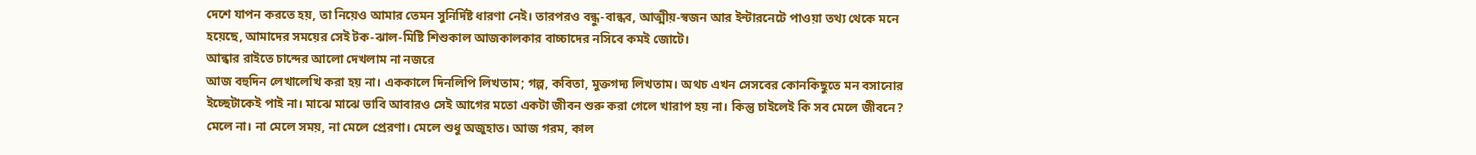দেশে যাপন করতে হয়, তা নিয়েও আমার তেমন সুনির্দিষ্ট ধারণা নেই। তারপরও বন্ধু-বান্ধব, আত্মীয়-স্বজন আর ইন্টারনেটে পাওয়া তথ্য থেকে মনে হয়েছে, আমাদের সময়ের সেই টক-ঝাল-মিষ্টি শিশুকাল আজকালকার বাচ্চাদের নসিবে কমই জোটে।
আন্ধার রাইতে চান্দের আলো দেখলাম না নজরে
আজ বহুদিন লেখালেখি করা হয় না। এককালে দিনলিপি লিখতাম; গল্প, কবিতা, মুক্তগদ্য লিখতাম। অথচ এখন সেসবের কোনকিছুতে মন বসানোর ইচ্ছেটাকেই পাই না। মাঝে মাঝে ভাবি আবারও সেই আগের মতো একটা জীবন শুরু করা গেলে খারাপ হয় না। কিন্তু চাইলেই কি সব মেলে জীবনে? মেলে না। না মেলে সময়, না মেলে প্রেরণা। মেলে শুধু অজুহাত। আজ গরম, কাল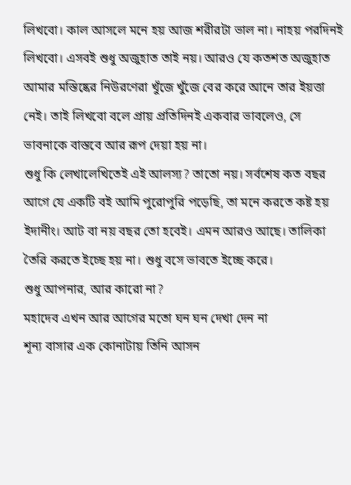লিখবো। কাল আসলে মনে হয় আজ শরীরটা ভাল না। নাহয় পরদিনই লিখবো। এসবই শুধু অজুহাত তাই নয়। আরও যে কতশত অজুহাত আমার মস্তিষ্কের নিউরণেরা খুঁজে খুঁজে বের করে আনে তার ইয়ত্তা নেই। তাই লিখবো বলে প্রায় প্রতিদিনই একবার ভাবলেও, সে ভাবনাকে বাস্তবে আর রূপ দেয়া হয় না।
শুধু কি লেখালেখিতেই এই আলস্য? তাতো নয়। সর্বশেষ কত বছর আগে যে একটি বই আমি পুরোপুরি পড়েছি, তা মনে করতে কষ্ট হয় ইদানীং। আট বা নয় বছর তো হবেই। এমন আরও আছে। তালিকা তৈরি করতে ইচ্ছে হয় না। শুধু বসে ভাবতে ইচ্ছে করে।
শুধু আপনার, আর কারো না?
মহাদেব এখন আর আগের মতো ঘন ঘন দেখা দেন না
শূন্য বাসার এক কোনাটায় তিনি আসন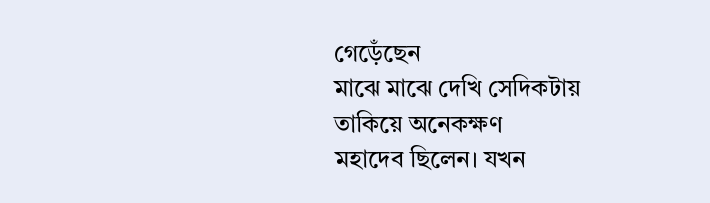গেড়েঁছেন
মাঝে মাঝে দেখি সেদিকটায় তাকিয়ে অনেকক্ষণ
মহাদেব ছিলেন। যখন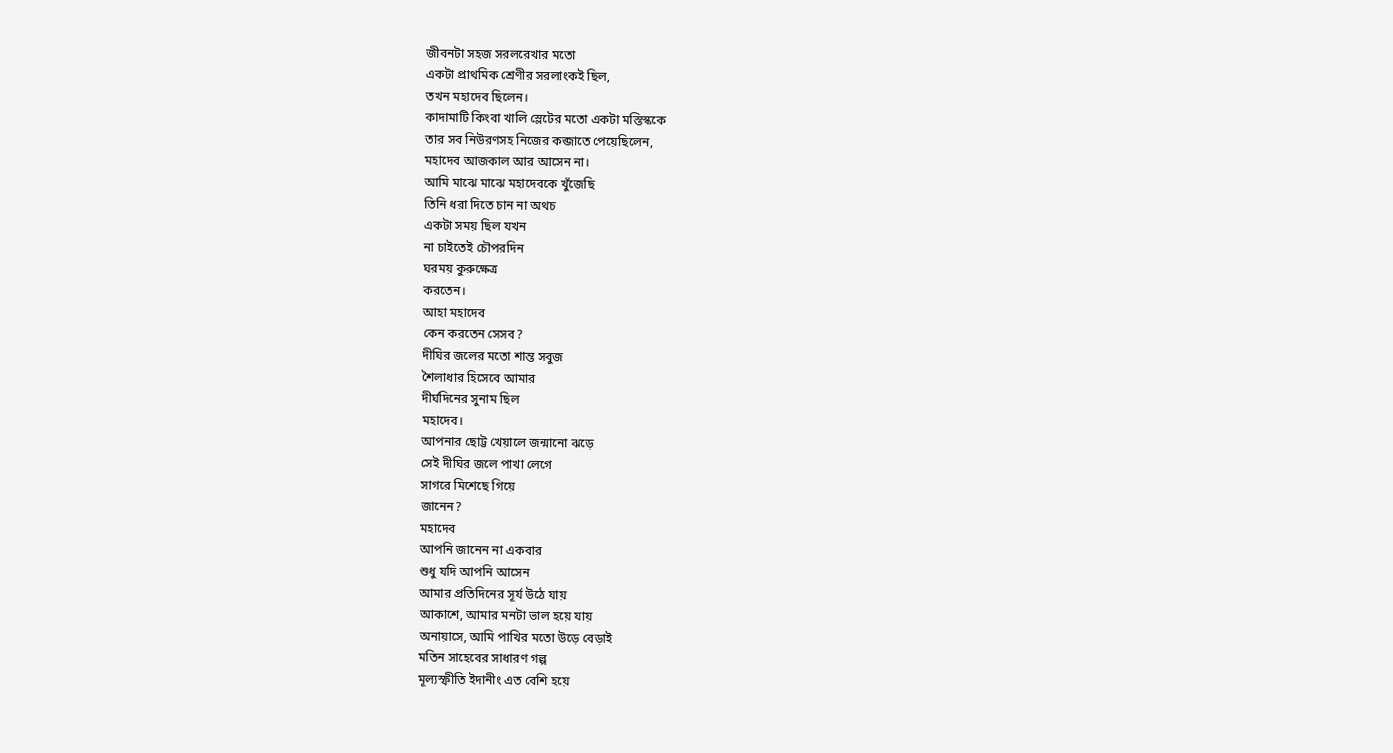জীবনটা সহজ সরলরেখার মতো
একটা প্রাথমিক শ্রেণীর সরলাংকই ছিল,
তখন মহাদেব ছিলেন।
কাদামাটি কিংবা খালি স্লেটের মতো একটা মস্তিস্ককে
তার সব নিউরণসহ নিজের কব্জাতে পেয়েছিলেন,
মহাদেব আজকাল আর আসেন না।
আমি মাঝে মাঝে মহাদেবকে খুঁজেছি
তিনি ধরা দিতে চান না অথচ
একটা সময় ছিল যখন
না চাইতেই চৌপরদিন
ঘরময় কুরুক্ষেত্র
করতেন।
আহা মহাদেব
কেন করতেন সেসব?
দীঘির জলের মতো শান্ত সবুজ
শৈলাধার হিসেবে আমার
দীর্ঘদিনের সুনাম ছিল
মহাদেব।
আপনার ছোট্ট খেয়ালে জন্মানো ঝড়ে
সেই দীঘির জলে পাখা লেগে
সাগরে মিশেছে গিয়ে
জানেন?
মহাদেব
আপনি জানেন না একবার
শুধু যদি আপনি আসেন
আমার প্রতিদিনের সূর্য উঠে যায়
আকাশে, আমার মনটা ভাল হয়ে যায়
অনায়াসে, আমি পাখির মতো উড়ে বেড়াই
মতিন সাহেবের সাধারণ গল্প
মূল্যস্ফীতি ইদানীং এত বেশি হয়ে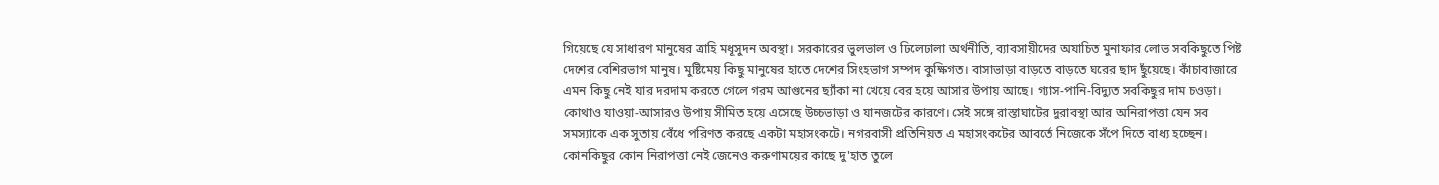গিয়েছে যে সাধারণ মানুষের ত্রাহি মধূসুদন অবস্থা। সরকারের ভুলভাল ও ঢিলেঢালা অর্থনীতি, ব্যাবসায়ীদের অযাচিত মুনাফার লোভ সবকিছুতে পিষ্ট দেশের বেশিরভাগ মানুষ। মুষ্টিমেয় কিছু মানুষের হাতে দেশের সিংহভাগ সম্পদ কুক্ষিগত। বাসাভাড়া বাড়তে বাড়তে ঘরের ছাদ ছুঁয়েছে। কাঁচাবাজারে এমন কিছু নেই যার দরদাম করতে গেলে গরম আগুনের ছ্যাঁকা না খেয়ে বের হয়ে আসার উপায় আছে। গ্যাস-পানি-বিদ্যুত সবকিছুর দাম চওড়া। কোথাও যাওয়া-আসারও উপায় সীমিত হয়ে এসেছে উচ্চভাড়া ও যানজটের কারণে। সেই সঙ্গে রাস্তাঘাটের দুরাবস্থা আর অনিরাপত্তা যেন সব সমস্যাকে এক সুতায় বেঁধে পরিণত করছে একটা মহাসংকটে। নগরবাসী প্রতিনিয়ত এ মহাসংকটের আবর্তে নিজেকে সঁপে দিতে বাধ্য হচ্ছেন। কোনকিছুর কোন নিরাপত্তা নেই জেনেও করুণাময়ের কাছে দু'হাত তুলে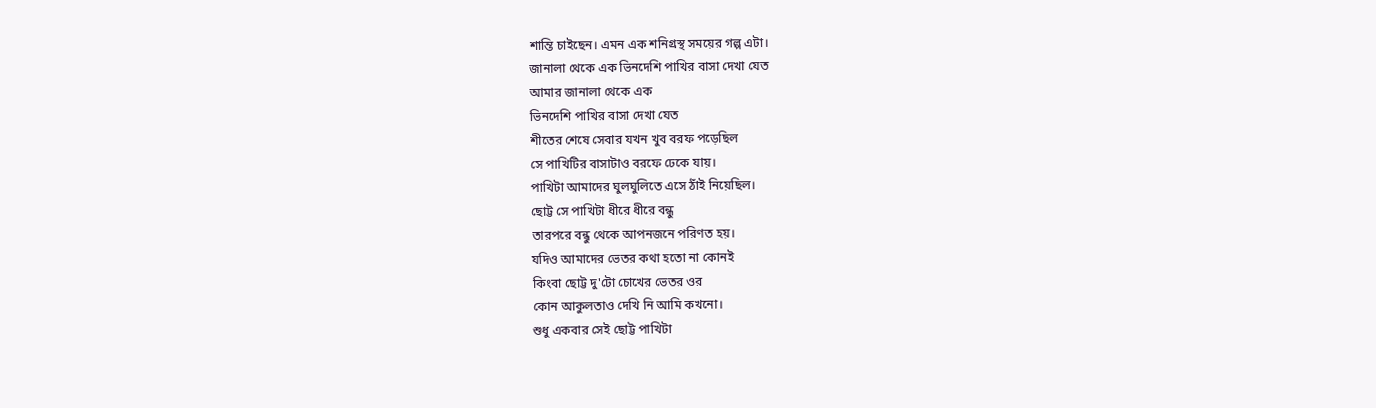শান্তি চাইছেন। এমন এক শনিগ্রস্থ সময়ের গল্প এটা।
জানালা থেকে এক ভিনদেশি পাখির বাসা দেখা যেত
আমার জানালা থেকে এক
ভিনদেশি পাখির বাসা দেখা যেত
শীতের শেষে সেবার যখন খুব বরফ পড়েছিল
সে পাখিটির বাসাটাও বরফে ঢেকে যায়।
পাখিটা আমাদের ঘুলঘুলিতে এসে ঠাঁই নিয়েছিল।
ছোট্ট সে পাখিটা ধীরে ধীরে বন্ধু
তারপরে বন্ধু থেকে আপনজনে পরিণত হয়।
যদিও আমাদের ভেতর কথা হতো না কোনই
কিংবা ছোট্ট দু'টো চোখের ভেতর ওর
কোন আকুলতাও দেখি নি আমি কখনো।
শুধু একবার সেই ছোট্ট পাখিটা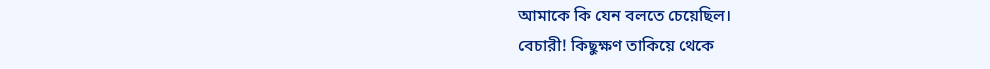আমাকে কি যেন বলতে চেয়েছিল।
বেচারী! কিছুক্ষণ তাকিয়ে থেকে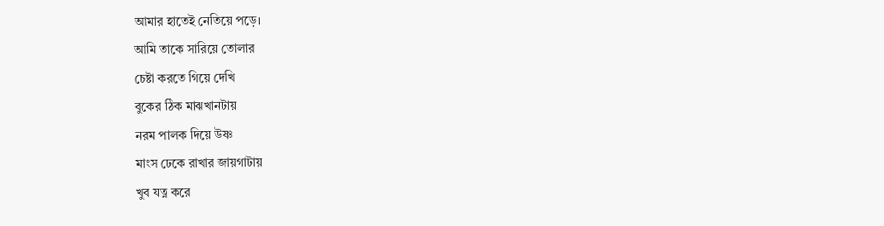আমার হাতেই নেতিয়ে পড়ে।
আমি তাকে সারিয়ে তোলার
চেষ্টা করতে গিয়ে দেখি
বুকের ঠিক মাঝখানটায়
নরম পালক দিয়ে উষ্ণ
মাংস ঢেকে রাখার জায়গাটায়
খুব যত্ন করে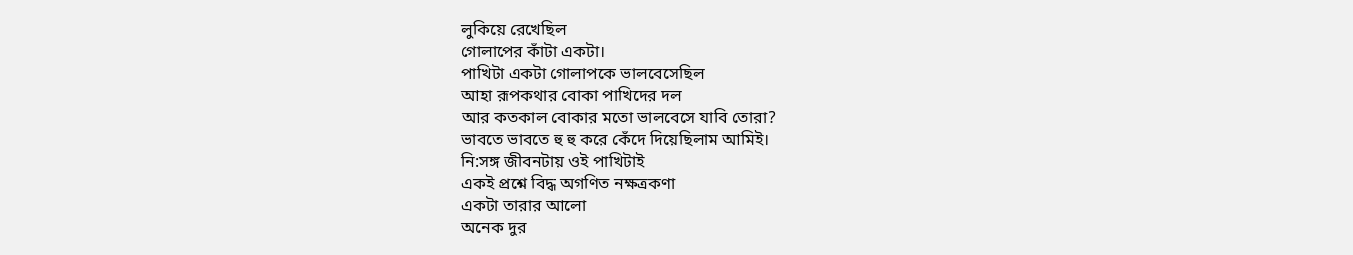লুকিয়ে রেখেছিল
গোলাপের কাঁটা একটা।
পাখিটা একটা গোলাপকে ভালবেসেছিল
আহা রূপকথার বোকা পাখিদের দল
আর কতকাল বোকার মতো ভালবেসে যাবি তোরা?
ভাবতে ভাবতে হু হু করে কেঁদে দিয়েছিলাম আমিই।
নি:সঙ্গ জীবনটায় ওই পাখিটাই
একই প্রশ্নে বিদ্ধ অগণিত নক্ষত্রকণা
একটা তারার আলো
অনেক দুর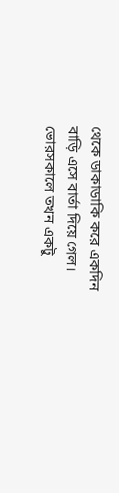থেকে ডাকাডাকি করে একদিন
বাড়ি এসে বার্তা দিয়ে গেল।
ভোরসকালে তখন একটু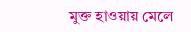মুক্ত হাওয়ায় মেলে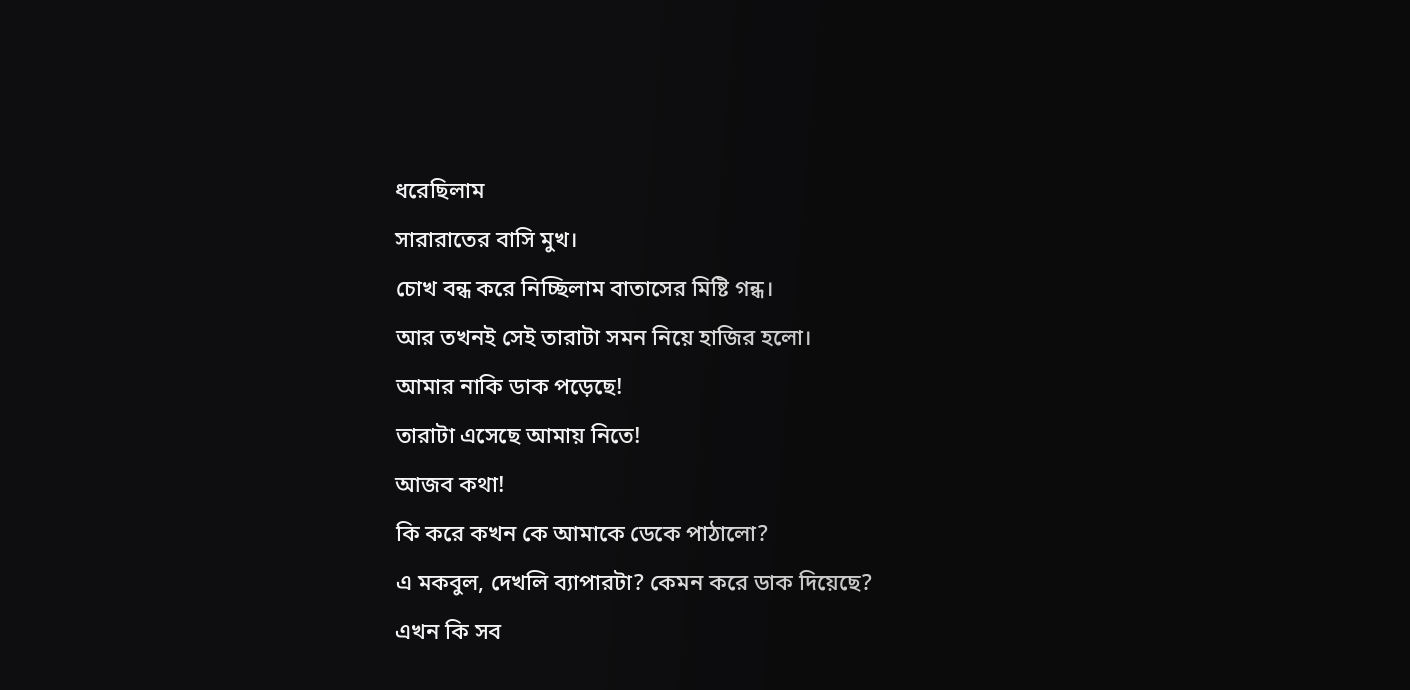ধরেছিলাম
সারারাতের বাসি মুখ।
চোখ বন্ধ করে নিচ্ছিলাম বাতাসের মিষ্টি গন্ধ।
আর তখনই সেই তারাটা সমন নিয়ে হাজির হলো।
আমার নাকি ডাক পড়েছে!
তারাটা এসেছে আমায় নিতে!
আজব কথা!
কি করে কখন কে আমাকে ডেকে পাঠালো?
এ মকবুল, দেখলি ব্যাপারটা? কেমন করে ডাক দিয়েছে?
এখন কি সব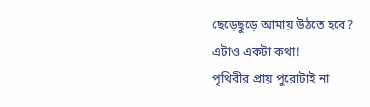ছেড়েছুড়ে আমায় উঠতে হবে?
এটাও একটা কথা!
পৃথিবীর প্রায় পুরোটাই না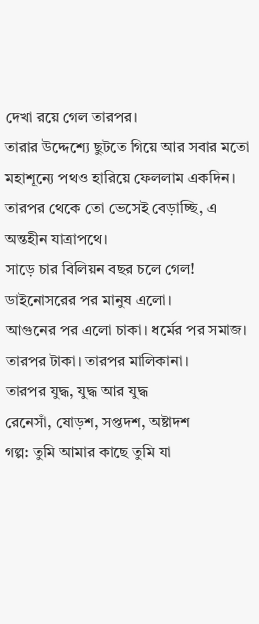দেখা রয়ে গেল তারপর।
তারার উদ্দেশ্যে ছুটতে গিয়ে আর সবার মতো মহাশূন্যে পথও হারিয়ে ফেললাম একদিন। তারপর থেকে তো ভেসেই বেড়াচ্ছি, এ অন্তহীন যাত্রাপথে।
সাড়ে চার বিলিয়ন বছর চলে গেল! ডাইনোসরের পর মানুষ এলো।
আগুনের পর এলো চাকা। ধর্মের পর সমাজ। তারপর টাকা। তারপর মালিকানা।
তারপর যুদ্ধ, যুদ্ধ আর যুদ্ধ
রেনেসাঁ, ষোড়শ, সপ্তদশ, অষ্টাদশ
গল্প: তুমি আমার কাছে তুমি যা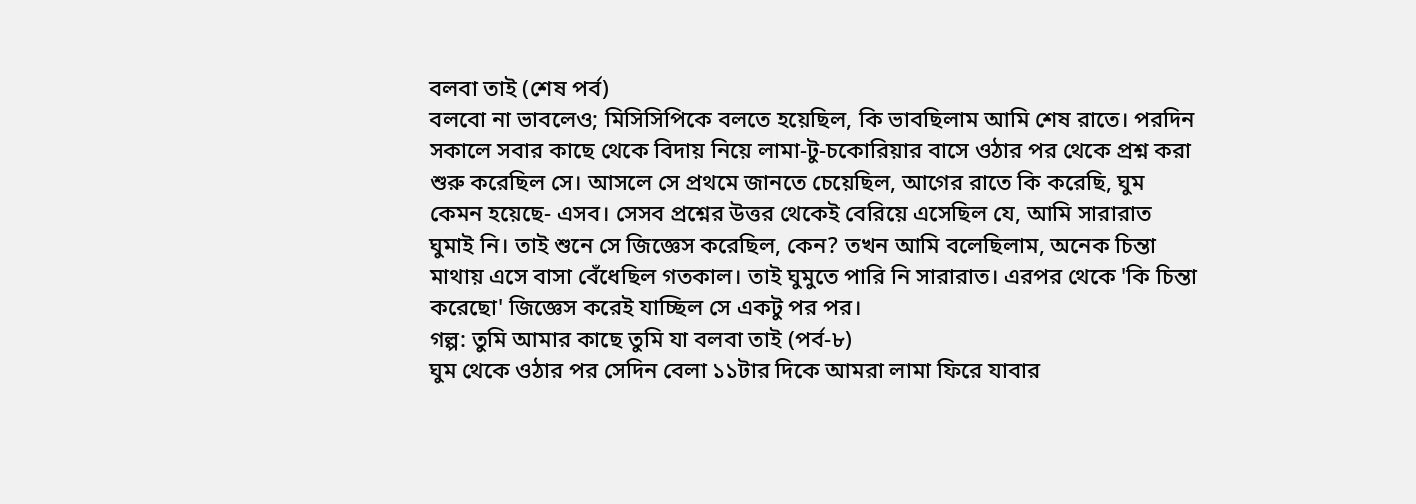বলবা তাই (শেষ পর্ব)
বলবো না ভাবলেও; মিসিসিপিকে বলতে হয়েছিল, কি ভাবছিলাম আমি শেষ রাতে। পরদিন সকালে সবার কাছে থেকে বিদায় নিয়ে লামা-টু-চকোরিয়ার বাসে ওঠার পর থেকে প্রশ্ন করা শুরু করেছিল সে। আসলে সে প্রথমে জানতে চেয়েছিল, আগের রাতে কি করেছি, ঘুম কেমন হয়েছে- এসব। সেসব প্রশ্নের উত্তর থেকেই বেরিয়ে এসেছিল যে, আমি সারারাত ঘুমাই নি। তাই শুনে সে জিজ্ঞেস করেছিল, কেন? তখন আমি বলেছিলাম, অনেক চিন্তা মাথায় এসে বাসা বেঁধেছিল গতকাল। তাই ঘুমুতে পারি নি সারারাত। এরপর থেকে 'কি চিন্তা করেছো' জিজ্ঞেস করেই যাচ্ছিল সে একটু পর পর।
গল্প: তুমি আমার কাছে তুমি যা বলবা তাই (পর্ব-৮)
ঘুম থেকে ওঠার পর সেদিন বেলা ১১টার দিকে আমরা লামা ফিরে যাবার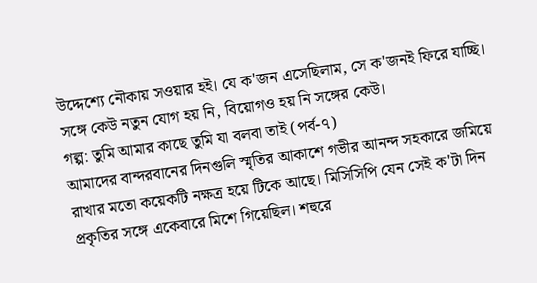উদ্দেশ্যে নৌকায় সওয়ার হই। যে ক'জন এসেছিলাম, সে ক'জনই ফিরে যাচ্ছি। সঙ্গে কেউ নতুন যোগ হয় নি, বিয়োগও হয় নি সঙ্গের কেউ।
গল্প: তুমি আমার কাছে তুমি যা বলবা তাই (পর্ব-৭)
আমাদের বান্দরবানের দিনগুলি স্মৃতির আকাশে গভীর আনন্দ সহকারে জমিয়ে রাখার মতো কয়েকটি নক্ষত্র হয়ে টিকে আছে। মিসিসিপি যেন সেই ক'টা দিন প্রকৃতির সঙ্গে একেবারে মিশে গিয়েছিল। শহুরে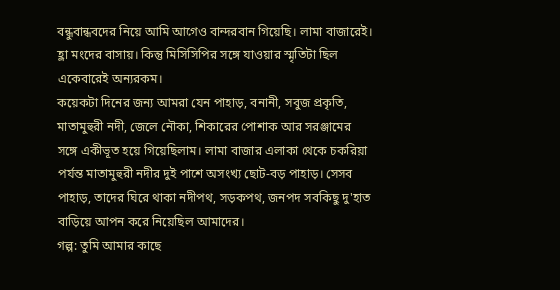বন্ধুবান্ধবদের নিয়ে আমি আগেও বান্দরবান গিয়েছি। লামা বাজারেই। হ্লা মংদের বাসায়। কিন্তু মিসিসিপির সঙ্গে যাওয়ার স্মৃতিটা ছিল একেবারেই অন্যরকম।
কয়েকটা দিনের জন্য আমরা যেন পাহাড়, বনানী, সবুজ প্রকৃতি, মাতামুহুরী নদী, জেলে নৌকা, শিকারের পোশাক আর সরঞ্জামের সঙ্গে একীভূত হয়ে গিয়েছিলাম। লামা বাজার এলাকা থেকে চকরিয়া পর্যন্ত মাতামুহুরী নদীর দুই পাশে অসংখ্য ছোট-বড় পাহাড়। সেসব পাহাড়, তাদের ঘিরে থাকা নদীপথ, সড়কপথ, জনপদ সবকিছু দু'হাত বাড়িয়ে আপন করে নিয়েছিল আমাদের।
গল্প: তুমি আমার কাছে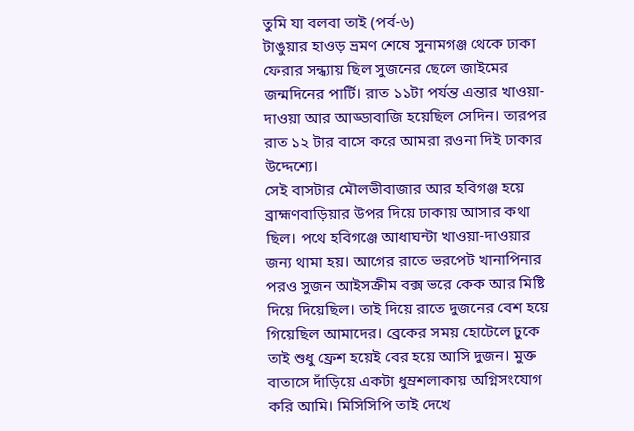তুমি যা বলবা তাই (পর্ব-৬)
টাঙুয়ার হাওড় ভ্রমণ শেষে সুনামগঞ্জ থেকে ঢাকা ফেরার সন্ধ্যায় ছিল সুজনের ছেলে জাইমের জন্মদিনের পার্টি। রাত ১১টা পর্যন্ত এন্তার খাওয়া-দাওয়া আর আড্ডাবাজি হয়েছিল সেদিন। তারপর রাত ১২ টার বাসে করে আমরা রওনা দিই ঢাকার উদ্দেশ্যে।
সেই বাসটার মৌলভীবাজার আর হবিগঞ্জ হয়ে ব্রাহ্মণবাড়িয়ার উপর দিয়ে ঢাকায় আসার কথা ছিল। পথে হবিগঞ্জে আধাঘন্টা খাওয়া-দাওয়ার জন্য থামা হয়। আগের রাতে ভরপেট খানাপিনার পরও সুজন আইসক্রীম বক্স ভরে কেক আর মিষ্টি দিয়ে দিয়েছিল। তাই দিয়ে রাতে দুজনের বেশ হয়ে গিয়েছিল আমাদের। ব্রেকের সময় হোটেলে ঢুকে তাই শুধু ফ্রেশ হয়েই বের হয়ে আসি দুজন। মুক্ত বাতাসে দাঁড়িয়ে একটা ধুম্রশলাকায় অগ্নিসংযোগ করি আমি। মিসিসিপি তাই দেখে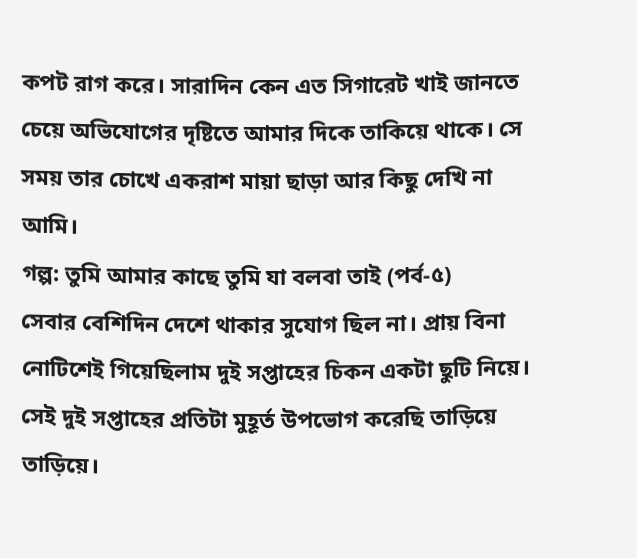কপট রাগ করে। সারাদিন কেন এত সিগারেট খাই জানতে চেয়ে অভিযোগের দৃষ্টিতে আমার দিকে তাকিয়ে থাকে। সে সময় তার চোখে একরাশ মায়া ছাড়া আর কিছু দেখি না আমি।
গল্প: তুমি আমার কাছে তুমি যা বলবা তাই (পর্ব-৫)
সেবার বেশিদিন দেশে থাকার সুযোগ ছিল না। প্রায় বিনা নোটিশেই গিয়েছিলাম দুই সপ্তাহের চিকন একটা ছুটি নিয়ে। সেই দুই সপ্তাহের প্রতিটা মুহূর্ত উপভোগ করেছি তাড়িয়ে তাড়িয়ে।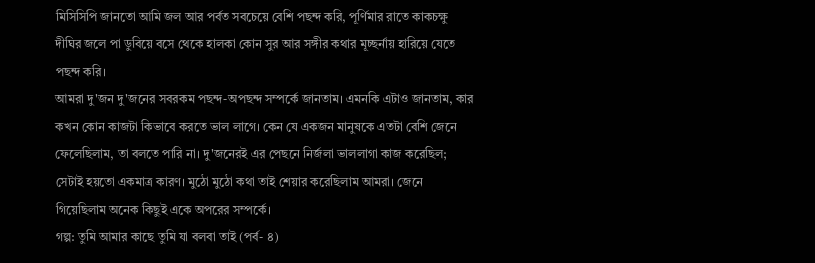মিসিসিপি জানতো আমি জল আর পর্বত সবচেয়ে বেশি পছন্দ করি, পূর্ণিমার রাতে কাকচক্ষু দীঘির জলে পা ডুবিয়ে বসে থেকে হালকা কোন সুর আর সঙ্গীর কথার মূচ্ছর্নায় হারিয়ে যেতে পছন্দ করি।
আমরা দু'জন দু'জনের সবরকম পছন্দ-অপছন্দ সম্পর্কে জানতাম। এমনকি এটাও জানতাম, কার কখন কোন কাজটা কিভাবে করতে ভাল লাগে। কেন যে একজন মানুষকে এতটা বেশি জেনে ফেলেছিলাম, তা বলতে পারি না। দু'জনেরই এর পেছনে নির্জলা ভাললাগা কাজ করেছিল; সেটাই হয়তো একমাত্র কারণ। মুঠো মুঠো কথা তাই শেয়ার করেছিলাম আমরা। জেনে গিয়েছিলাম অনেক কিছুই একে অপরের সম্পর্কে।
গল্প: তুমি আমার কাছে তুমি যা বলবা তাই (পর্ব- ৪)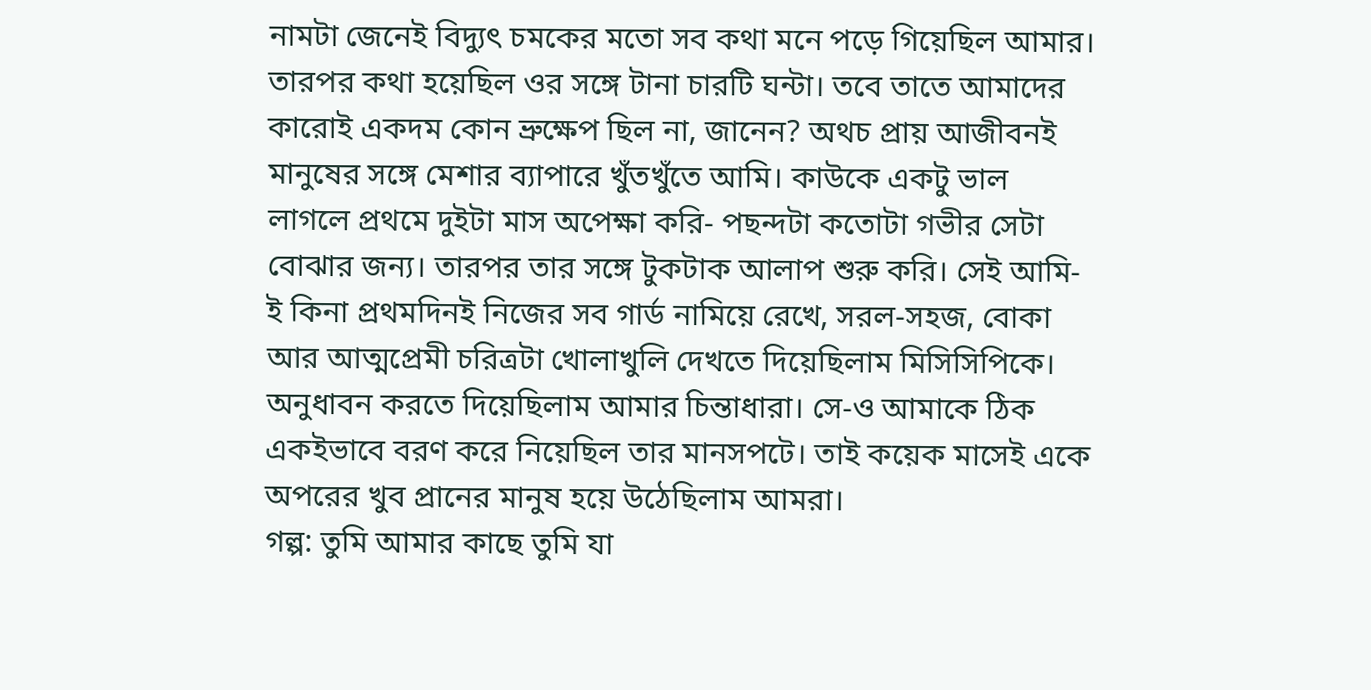নামটা জেনেই বিদ্যুৎ চমকের মতো সব কথা মনে পড়ে গিয়েছিল আমার। তারপর কথা হয়েছিল ওর সঙ্গে টানা চারটি ঘন্টা। তবে তাতে আমাদের কারোই একদম কোন ভ্রুক্ষেপ ছিল না, জানেন? অথচ প্রায় আজীবনই মানুষের সঙ্গে মেশার ব্যাপারে খুঁতখুঁতে আমি। কাউকে একটু ভাল লাগলে প্রথমে দুইটা মাস অপেক্ষা করি- পছন্দটা কতোটা গভীর সেটা বোঝার জন্য। তারপর তার সঙ্গে টুকটাক আলাপ শুরু করি। সেই আমি-ই কিনা প্রথমদিনই নিজের সব গার্ড নামিয়ে রেখে, সরল-সহজ, বোকা আর আত্মপ্রেমী চরিত্রটা খোলাখুলি দেখতে দিয়েছিলাম মিসিসিপিকে। অনুধাবন করতে দিয়েছিলাম আমার চিন্তাধারা। সে-ও আমাকে ঠিক একইভাবে বরণ করে নিয়েছিল তার মানসপটে। তাই কয়েক মাসেই একে অপরের খুব প্রানের মানুষ হয়ে উঠেছিলাম আমরা।
গল্প: তুমি আমার কাছে তুমি যা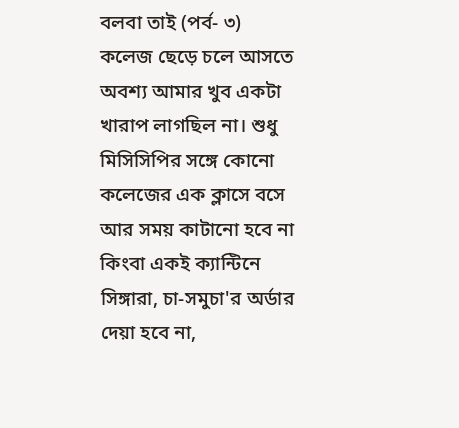বলবা তাই (পর্ব- ৩)
কলেজ ছেড়ে চলে আসতে অবশ্য আমার খুব একটা খারাপ লাগছিল না। শুধু মিসিসিপির সঙ্গে কোনো কলেজের এক ক্লাসে বসে আর সময় কাটানো হবে না কিংবা একই ক্যান্টিনে সিঙ্গারা, চা-সমুচা'র অর্ডার দেয়া হবে না,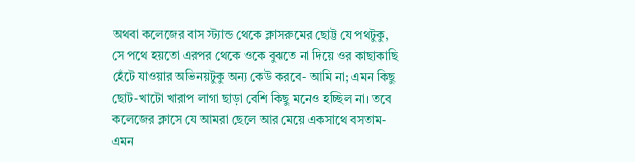অথবা কলেজের বাস স্ট্যান্ড থেকে ক্লাসরুমের ছোট্ট যে পথটুকু, সে পথে হয়তো এরপর থেকে ওকে বুঝতে না দিয়ে ওর কাছাকাছি হেঁটে যাওয়ার অভিনয়টুকু অন্য কেউ করবে- আমি না; এমন কিছু ছোট-খাটো খারাপ লাগা ছাড়া বেশি কিছু মনেও হচ্ছিল না। তবে কলেজের ক্লাসে যে আমরা ছেলে আর মেয়ে একসাথে বসতাম- এমন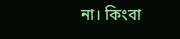না। কিংবা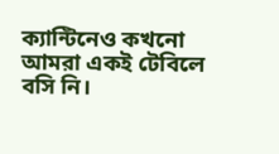ক্যান্টিনেও কখনো আমরা একই টেবিলে বসি নি।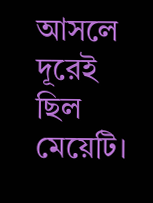আসলে দূরেই ছিল মেয়েটি।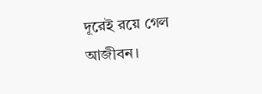দূরেই রয়ে গেল আজীবন।